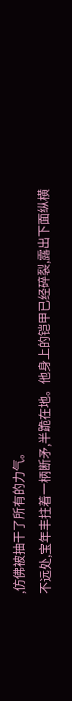,仿佛被抽干了所有的力气。
不远处,宝年丰拄着一柄断矛,半跪在地。他身上的铠甲已经碎裂,露出下面纵横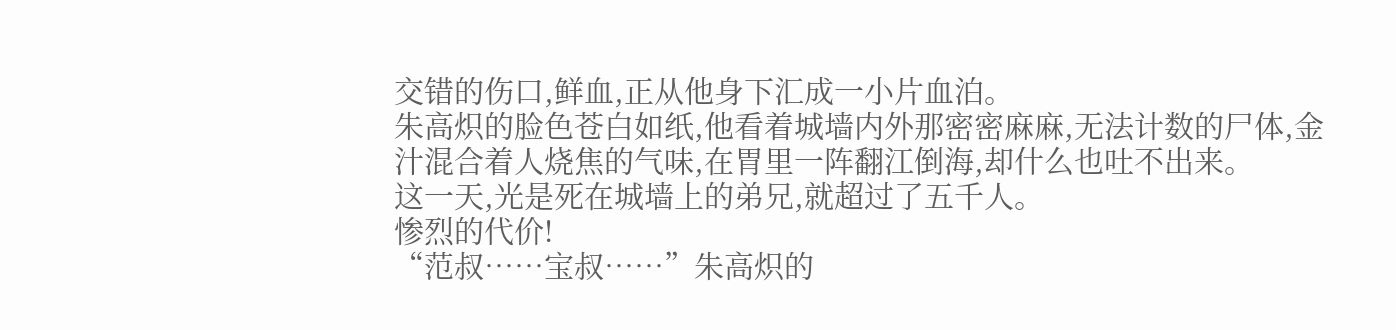交错的伤口,鲜血,正从他身下汇成一小片血泊。
朱高炽的脸色苍白如纸,他看着城墙内外那密密麻麻,无法计数的尸体,金汁混合着人烧焦的气味,在胃里一阵翻江倒海,却什么也吐不出来。
这一天,光是死在城墙上的弟兄,就超过了五千人。
惨烈的代价!
“范叔……宝叔……”朱高炽的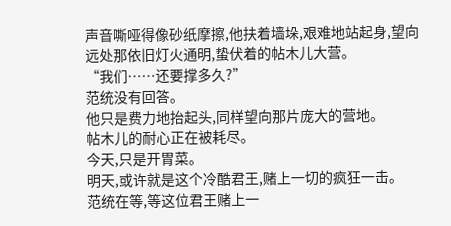声音嘶哑得像砂纸摩擦,他扶着墙垛,艰难地站起身,望向远处那依旧灯火通明,蛰伏着的帖木儿大营。
“我们……还要撑多久?”
范统没有回答。
他只是费力地抬起头,同样望向那片庞大的营地。
帖木儿的耐心正在被耗尽。
今天,只是开胃菜。
明天,或许就是这个冷酷君王,赌上一切的疯狂一击。
范统在等,等这位君王赌上一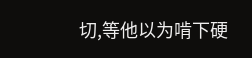切,等他以为啃下硬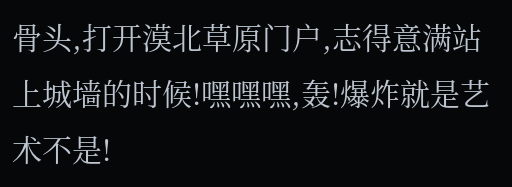骨头,打开漠北草原门户,志得意满站上城墙的时候!嘿嘿嘿,轰!爆炸就是艺术不是!